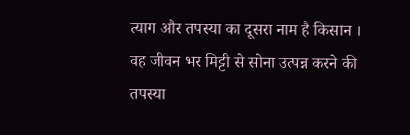त्याग और तपस्या का दूसरा नाम है किसान । वह जीवन भर मिट्टी से सोना उत्पन्न करने की तपस्या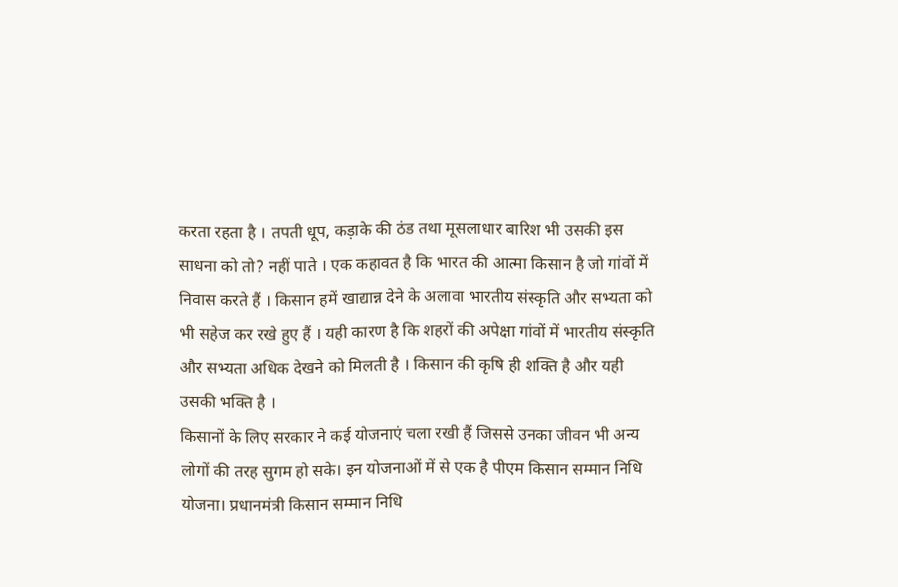करता रहता है । तपती धूप, कड़ाके की ठंड तथा मूसलाधार बारिश भी उसकी इस साधना को तो? नहीं पाते । एक कहावत है कि भारत की आत्मा किसान है जो गांवों में निवास करते हैं । किसान हमें खाद्यान्न देने के अलावा भारतीय संस्कृति और सभ्यता को भी सहेज कर रखे हुए हैं । यही कारण है कि शहरों की अपेक्षा गांवों में भारतीय संस्कृति और सभ्यता अधिक देखने को मिलती है । किसान की कृषि ही शक्ति है और यही उसकी भक्ति है ।
किसानों के लिए सरकार ने कई योजनाएं चला रखी हैं जिससे उनका जीवन भी अन्य लोगों की तरह सुगम हो सके। इन योजनाओं में से एक है पीएम किसान सम्मान निधि योजना। प्रधानमंत्री किसान सम्मान निधि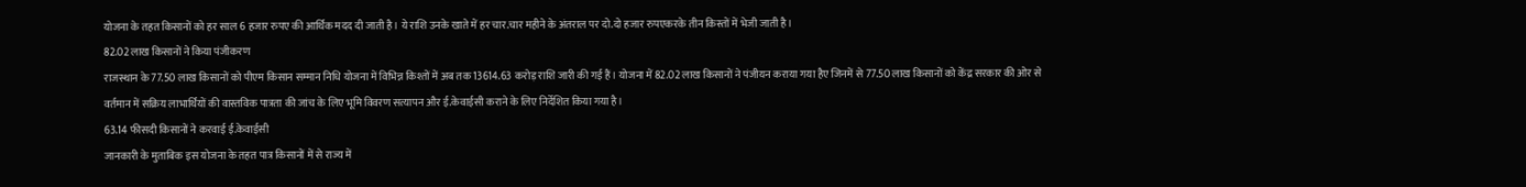योजना के तहत किसानों को हर साल 6 हजार रुपए की आर्थिक मदद दी जाती है। ये राशि उनके खाते में हर चार.चार महीने के अंतराल पर दो.दो हजार रुपएकरके तीन किस्तों में भेजी जाती है।
82.02 लाख किसानों ने किया पंजीकरण
राजस्थान के 77.50 लाख किसानों को पीएम किसान सम्मान निधि योजना में विभिन्न किश्तों में अब तक 13614.63 करोड़ राशि जारी की गई हैं। योजना में 82.02 लाख किसानों ने पंजीयन कराया गया हैए जिनमें से 77.50 लाख किसानों को केंद्र सरकार की ओर से वर्तमान में सक्रिय लाभार्थियों की वास्तविक पात्रता की जांच के लिए भूमि विवरण सत्यापन और ई.केवाईसी कराने के लिए निर्देशित किया गया है।
63.14 फीसदी किसानों ने करवाई ई.केवाईसी
जानकारी के मुताबिक इस योजना के तहत पात्र किसानों में से राज्य में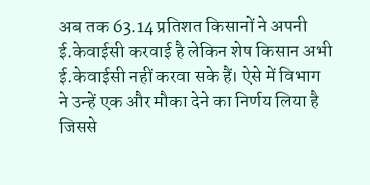अब तक 63.14 प्रतिशत किसानों ने अपनी ई.केवाईसी करवाई है लेकिन शेष किसान अभी ई.केवाईसी नहीं करवा सके हैं। ऐसे में विभाग ने उन्हें एक और मौका देने का निर्णय लिया है जिससे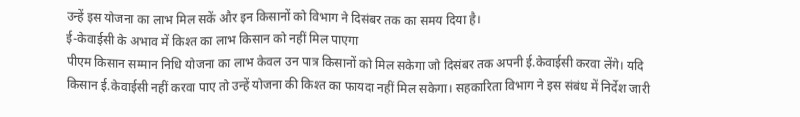उन्हें इस योजना का लाभ मिल सकें और इन किसानों को विभाग ने दिसंबर तक का समय दिया है।
ई-केवाईसी के अभाव में किश्त का लाभ किसान को नहीं मिल पाएगा
पीएम किसान सम्मान निधि योजना का लाभ केवल उन पात्र किसानों को मिल सकेगा जो दिसंबर तक अपनी ई.केवाईसी करवा लेंगे। यदि किसान ई.केवाईसी नहीं करवा पाए तो उन्हें योजना की किश्त का फायदा नहीं मिल सकेगा। सहकारिता विभाग ने इस संबंध में निर्देश जारी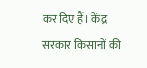कर दिए हैं। केंद्र सरकार किसानों की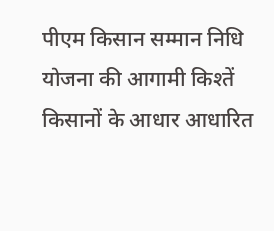पीएम किसान सम्मान निधि योजना की आगामी किश्तें किसानों के आधार आधारित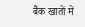बैंक खातों में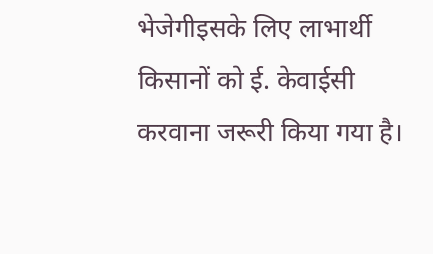भेजेगीइसके लिए लाभार्थी किसानों को ई. केवाईसी करवाना जरूरी किया गया है।